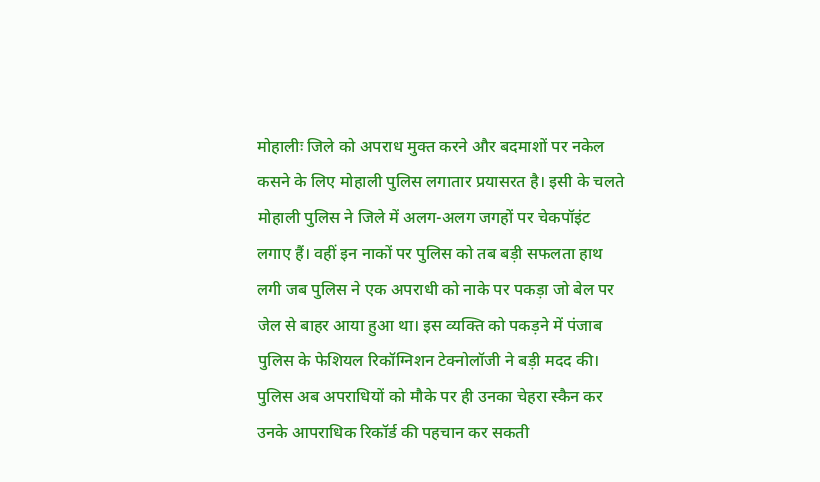मोहालीः जिले को अपराध मुक्त करने और बदमाशों पर नकेल कसने के लिए मोहाली पुलिस लगातार प्रयासरत है। इसी के चलते मोहाली पुलिस ने जिले में अलग-अलग जगहों पर चेकपॉइंट लगाए हैं। वहीं इन नाकों पर पुलिस को तब बड़ी सफलता हाथ लगी जब पुलिस ने एक अपराधी को नाके पर पकड़ा जो बेल पर जेल से बाहर आया हुआ था। इस व्यक्ति को पकड़ने में पंजाब पुलिस के फेशियल रिकॉग्निशन टेक्नोलॉजी ने बड़ी मदद की।
पुलिस अब अपराधियों को मौके पर ही उनका चेहरा स्कैन कर उनके आपराधिक रिकॉर्ड की पहचान कर सकती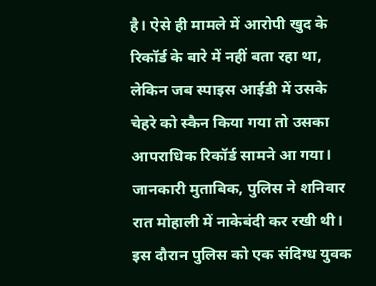है। ऐसे ही मामले में आरोपी खुद के रिकॉर्ड के बारे में नहीं बता रहा था, लेकिन जब स्पाइस आईडी में उसके चेहरे को स्कैन किया गया तो उसका आपराधिक रिकॉर्ड सामने आ गया।
जानकारी मुताबिक, पुलिस ने शनिवार रात मोहाली में नाकेबंदी कर रखी थी। इस दौरान पुलिस को एक संदिग्ध युवक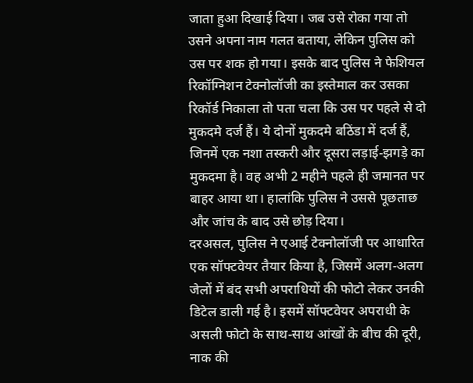जाता हुआ दिखाई दिया। जब उसे रोका गया तो उसने अपना नाम गलत बताया, लेकिन पुलिस को उस पर शक हो गया। इसके बाद पुलिस ने फेशियल रिकॉग्निशन टेक्नोलॉजी का इस्तेमाल कर उसका रिकॉर्ड निकाला तो पता चला कि उस पर पहले से दो मुकदमे दर्ज हैं। ये दोनों मुकदमे बठिंडा में दर्ज हैं, जिनमें एक नशा तस्करी और दूसरा लड़ाई-झगड़े का मुकदमा है। वह अभी 2 महीने पहले ही जमानत पर बाहर आया था। हालांकि पुलिस ने उससे पूछताछ और जांच के बाद उसे छोड़ दिया।
दरअसल, पुलिस ने एआई टेक्नोलॉजी पर आधारित एक सॉफ्टवेयर तैयार किया है, जिसमें अलग-अलग जेलों में बंद सभी अपराधियों की फोटो लेकर उनकी डिटेल डाली गई है। इसमें सॉफ्टवेयर अपराधी के असली फोटो के साथ-साथ आंखों के बीच की दूरी, नाक की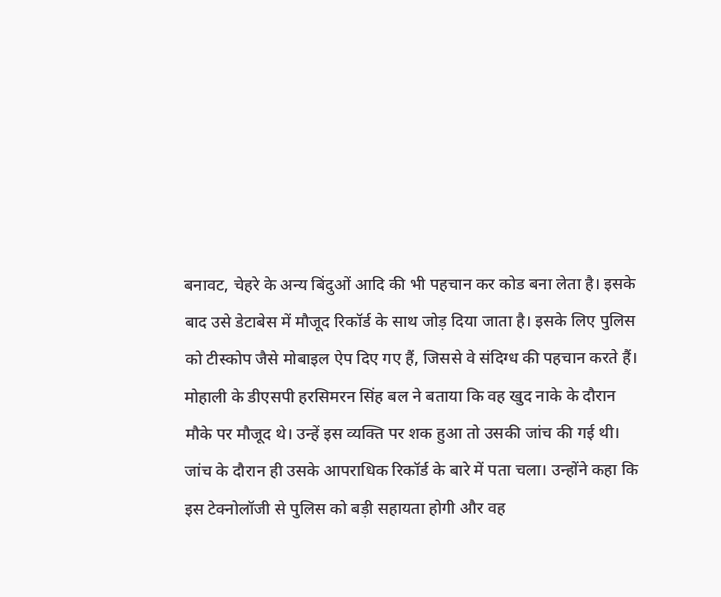बनावट, चेहरे के अन्य बिंदुओं आदि की भी पहचान कर कोड बना लेता है। इसके बाद उसे डेटाबेस में मौजूद रिकॉर्ड के साथ जोड़ दिया जाता है। इसके लिए पुलिस को टीस्कोप जैसे मोबाइल ऐप दिए गए हैं, जिससे वे संदिग्ध की पहचान करते हैं।
मोहाली के डीएसपी हरसिमरन सिंह बल ने बताया कि वह खुद नाके के दौरान मौके पर मौजूद थे। उन्हें इस व्यक्ति पर शक हुआ तो उसकी जांच की गई थी। जांच के दौरान ही उसके आपराधिक रिकॉर्ड के बारे में पता चला। उन्होंने कहा कि इस टेक्नोलॉजी से पुलिस को बड़ी सहायता होगी और वह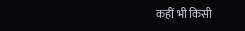कहीं भी किसी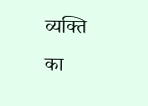व्यक्ति का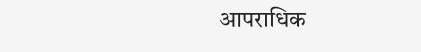आपराधिक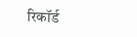रिकॉर्ड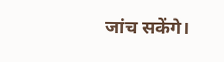जांच सकेंगे।